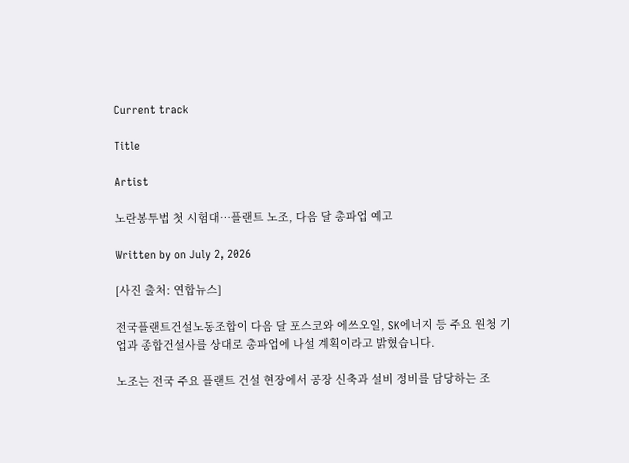Current track

Title

Artist

노란봉투법 첫 시험대…플랜트 노조, 다음 달 총파업 예고

Written by on July 2, 2026

[사진 출처: 연합뉴스]

전국플랜트건설노동조합이 다음 달 포스코와 에쓰오일, SK에너지 등 주요 원청 기업과 종합건설사를 상대로 총파업에 나설 계획이라고 밝혔습니다.

노조는 전국 주요 플랜트 건설 현장에서 공장 신축과 설비 정비를 담당하는 조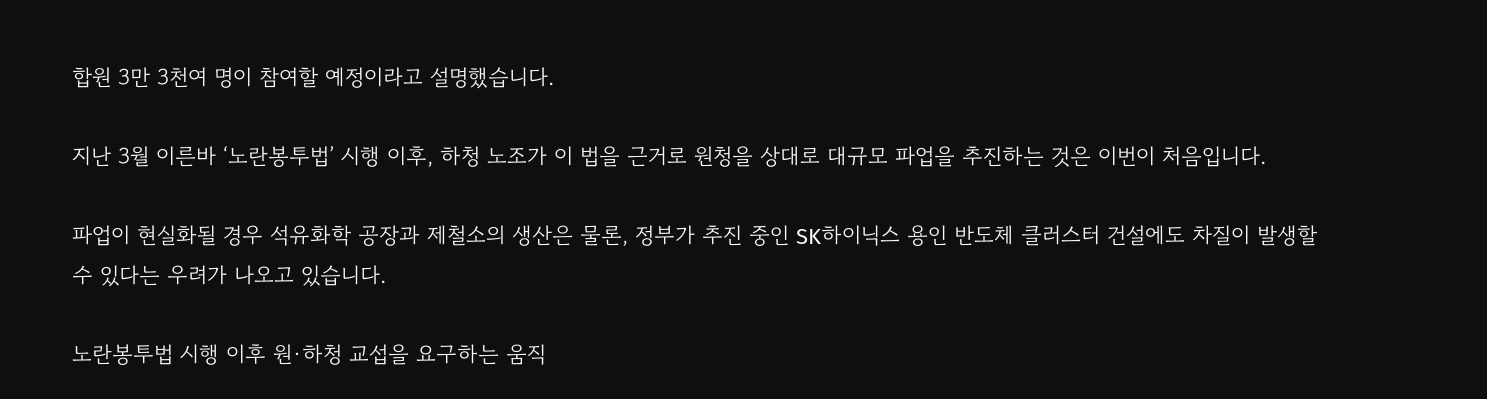합원 3만 3천여 명이 참여할 예정이라고 설명했습니다.

지난 3월 이른바 ‘노란봉투법’ 시행 이후, 하청 노조가 이 법을 근거로 원청을 상대로 대규모 파업을 추진하는 것은 이번이 처음입니다.

파업이 현실화될 경우 석유화학 공장과 제철소의 생산은 물론, 정부가 추진 중인 SK하이닉스 용인 반도체 클러스터 건설에도 차질이 발생할 수 있다는 우려가 나오고 있습니다.

노란봉투법 시행 이후 원·하청 교섭을 요구하는 움직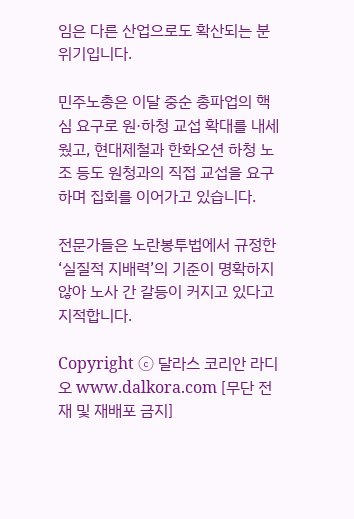임은 다른 산업으로도 확산되는 분위기입니다.

민주노총은 이달 중순 총파업의 핵심 요구로 원·하청 교섭 확대를 내세웠고, 현대제철과 한화오션 하청 노조 등도 원청과의 직접 교섭을 요구하며 집회를 이어가고 있습니다.

전문가들은 노란봉투법에서 규정한 ‘실질적 지배력’의 기준이 명확하지 않아 노사 간 갈등이 커지고 있다고 지적합니다.

Copyright ⓒ 달라스 코리안 라디오 www.dalkora.com [무단 전재 및 재배포 금지]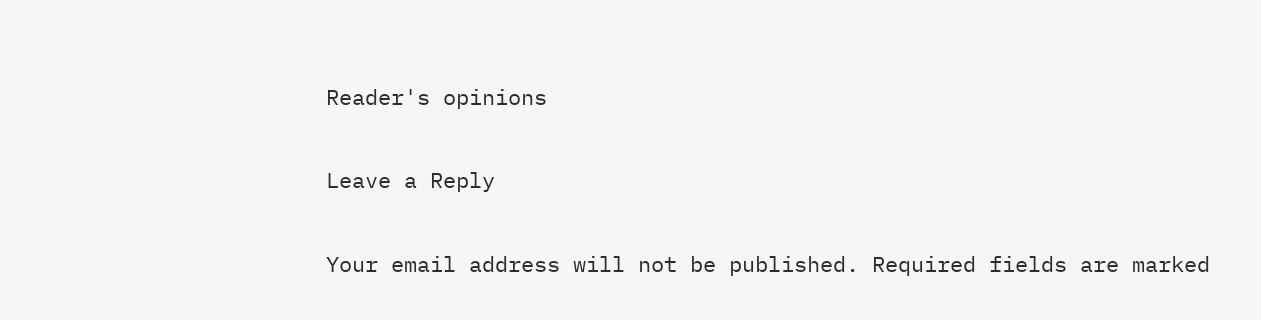Reader's opinions

Leave a Reply

Your email address will not be published. Required fields are marked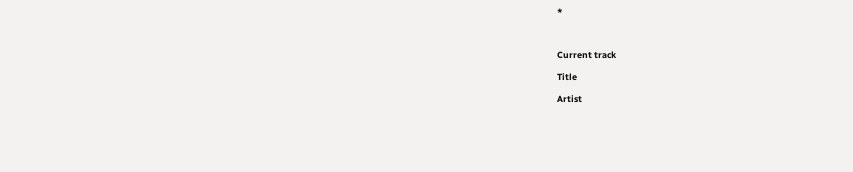*



Current track

Title

Artist